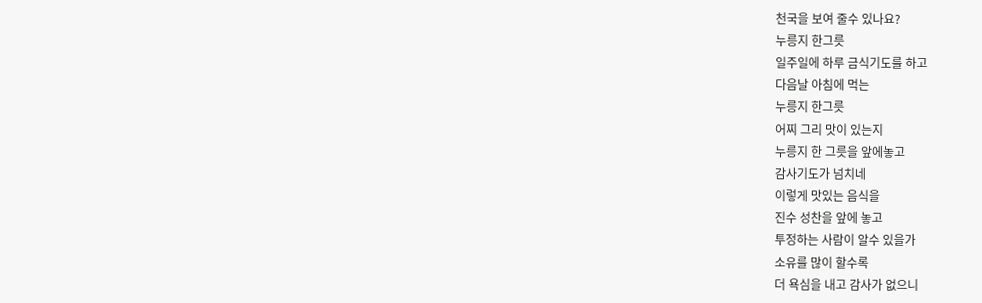천국을 보여 줄수 있나요?
누릉지 한그릇
일주일에 하루 금식기도를 하고
다음날 아침에 먹는
누릉지 한그릇
어찌 그리 맛이 있는지
누릉지 한 그릇을 앞에놓고
감사기도가 넘치네
이렇게 맛있는 음식을
진수 성찬을 앞에 놓고
투정하는 사람이 알수 있을가
소유를 많이 할수록
더 욕심을 내고 감사가 없으니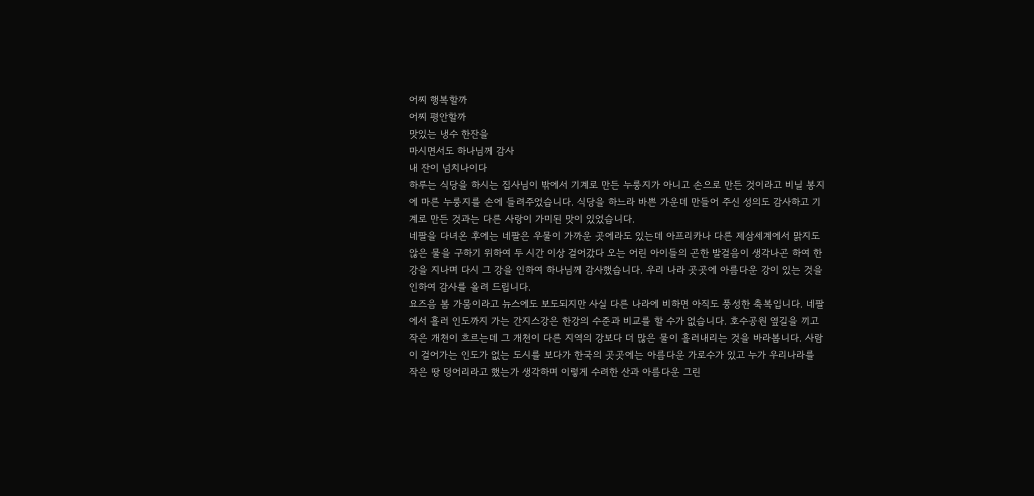어찌 행복할까
어찌 평안할까
맛있는 냉수 한잔을
마시면서도 하나님께 감사
내 잔이 넘치나이다
하루는 식당을 하시는 집사님이 밖에서 기계로 만든 누룽지가 아니고 손으로 만든 것이라고 비닐 봉지에 마른 누룽지를 손에 들려주었습니다. 식당을 하느라 바쁜 가운데 만들어 주신 성의도 감사하고 기계로 만든 것과는 다른 사랑이 가미된 맛이 있었습니다.
네팔을 다녀온 후에는 네팔은 우물이 가까운 곳에라도 있는데 아프리카나 다른 제삼세계에서 맑지도 않은 물을 구하기 위하여 두 시간 이상 걸어갔다 오는 어린 아이들의 곤한 발걸음이 생각나곤 하여 한강을 지나며 다시 그 강을 인하여 하나님께 감사했습니다. 우리 나라 곳곳에 아름다운 강이 있는 것을 인하여 감사를 올려 드립니다.
요즈음 봄 가뭄이라고 뉴스에도 보도되지만 사실 다른 나라에 비하면 아직도 풍성한 축복입니다. 네팔에서 흘러 인도까지 가는 간지스강은 한강의 수준과 비교를 할 수가 없습니다. 호수공원 옆길을 끼고 작은 개천이 흐르는데 그 개천이 다른 지역의 강보다 더 많은 물이 흘러내리는 것을 바라봅니다. 사람이 걸어가는 인도가 없는 도시를 보다가 한국의 곳곳에는 아름다운 가로수가 있고 누가 우리나라를 작은 땅 덩어리라고 했는가 생각하며 이렇게 수려한 산과 아름다운 그린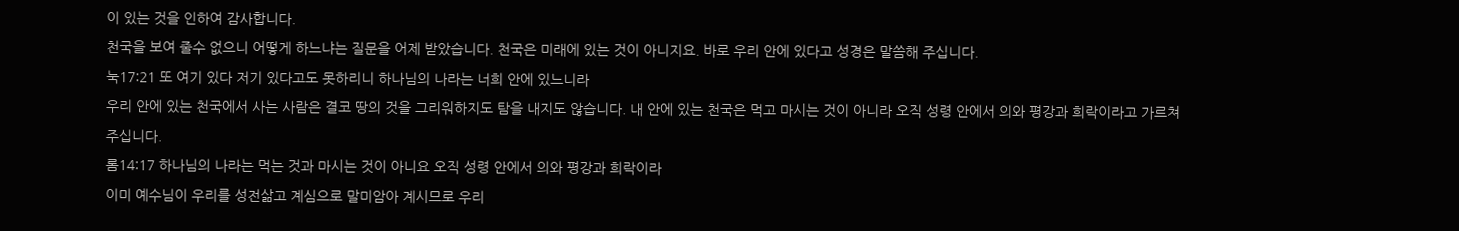이 있는 것을 인하여 감사합니다.
천국을 보여 줄수 없으니 어떻게 하느냐는 질문을 어제 받았습니다. 천국은 미래에 있는 것이 아니지요. 바로 우리 안에 있다고 성경은 말씀해 주십니다.
눅17:21 또 여기 있다 저기 있다고도 못하리니 하나님의 나라는 너희 안에 있느니라
우리 안에 있는 천국에서 사는 사람은 결코 땅의 것을 그리워하지도 탐을 내지도 않습니다. 내 안에 있는 천국은 먹고 마시는 것이 아니라 오직 성령 안에서 의와 평강과 희락이라고 가르쳐 주십니다.
롬14:17 하나님의 나라는 먹는 것과 마시는 것이 아니요 오직 성령 안에서 의와 평강과 희락이라
이미 예수님이 우리를 성전삶고 계심으로 말미암아 계시므로 우리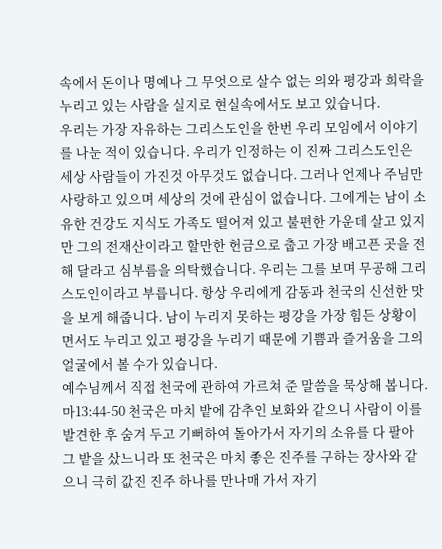속에서 돈이나 명예나 그 무엇으로 살수 없는 의와 평강과 희락을 누리고 있는 사람을 실지로 현실속에서도 보고 있습니다.
우리는 가장 자유하는 그리스도인을 한번 우리 모임에서 이야기를 나눈 적이 있습니다. 우리가 인정하는 이 진짜 그리스도인은 세상 사람들이 가진것 아무것도 없습니다. 그러나 언제나 주님만 사랑하고 있으며 세상의 것에 관심이 없습니다. 그에게는 남이 소유한 건강도 지식도 가족도 떨어져 있고 불편한 가운데 살고 있지만 그의 전재산이라고 할만한 헌금으로 춥고 가장 배고픈 곳을 전해 달라고 심부름을 의탁했습니다. 우리는 그를 보며 무공해 그리스도인이라고 부릅니다. 항상 우리에게 감동과 천국의 신선한 맛을 보게 해줍니다. 남이 누리지 못하는 평강을 가장 힘든 상황이면서도 누리고 있고 평강을 누리기 때문에 기쁨과 즐거움을 그의 얼굴에서 볼 수가 있습니다.
예수님께서 직접 천국에 관하여 가르쳐 준 말씀을 묵상해 봅니다.
마13:44-50 천국은 마치 밭에 감추인 보화와 같으니 사람이 이를 발견한 후 숨겨 두고 기뻐하여 돌아가서 자기의 소유를 다 팔아 그 밭을 샀느니라 또 천국은 마치 좋은 진주를 구하는 장사와 같으니 극히 값진 진주 하나를 만나매 가서 자기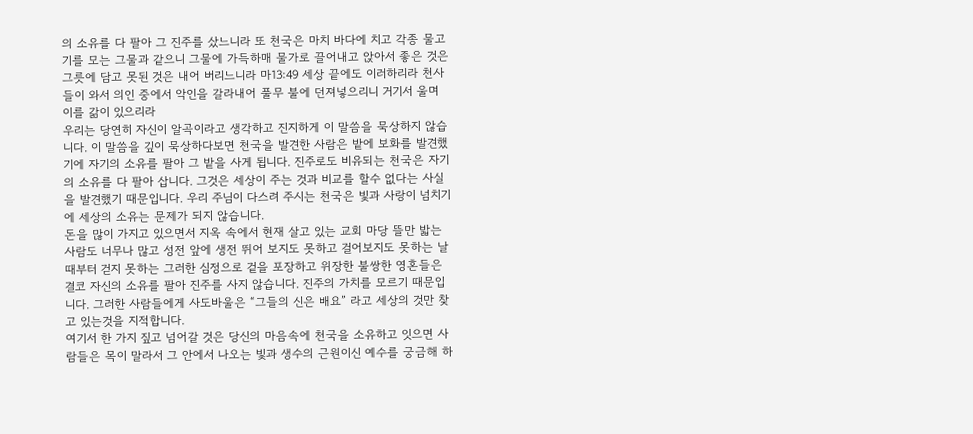의 소유를 다 팔아 그 진주를 샀느니라 또 천국은 마치 바다에 치고 각종 물고기를 모는 그물과 같으니 그물에 가득하매 물가로 끌어내고 앉아서 좋은 것은 그릇에 담고 못된 것은 내어 버리느니라 마13:49 세상 끝에도 이러하리라 천사들이 와서 의인 중에서 악인을 갈라내어 풀무 불에 던져넣으리니 거기서 울며 이를 갊이 있으리라
우리는 당연히 자신이 알곡이라고 생각하고 진지하게 이 말씀을 묵상하지 않습니다. 이 말씀을 깊이 묵상하다보면 천국을 발견한 사람은 밭에 보화를 발견했기에 자기의 소유를 팔아 그 밭을 사게 됩니다. 진주로도 비유되는 천국은 자기의 소유를 다 팔아 삽니다. 그것은 세상이 주는 것과 비교를 할수 없다는 사실을 발견했기 때문입니다. 우리 주님이 다스려 주시는 천국은 빛과 사랑이 넘치기에 세상의 소유는 문제가 되지 않습니다.
돈을 많이 가지고 있으면서 지옥 속에서 현재 살고 있는 교회 마당 뜰만 밟는 사람도 너무나 많고 성전 앞에 생전 뛰어 보지도 못하고 걸어보지도 못하는 날때부터 걷지 못하는 그러한 심정으로 겉을 포장하고 위장한 불쌍한 영혼들은 결코 자신의 소유를 팔아 진주를 사지 않습니다. 진주의 가치를 모르기 때문입니다. 그러한 사람들에게 사도바울은 “그들의 신은 배요” 라고 세상의 것만 찾고 있는것을 지적합니다.
여기서 한 가지 짚고 넘어갈 것은 당신의 마음속에 천국을 소유하고 잇으면 사람들은 목이 말라서 그 안에서 나오는 빛과 생수의 근원이신 예수를 궁금해 하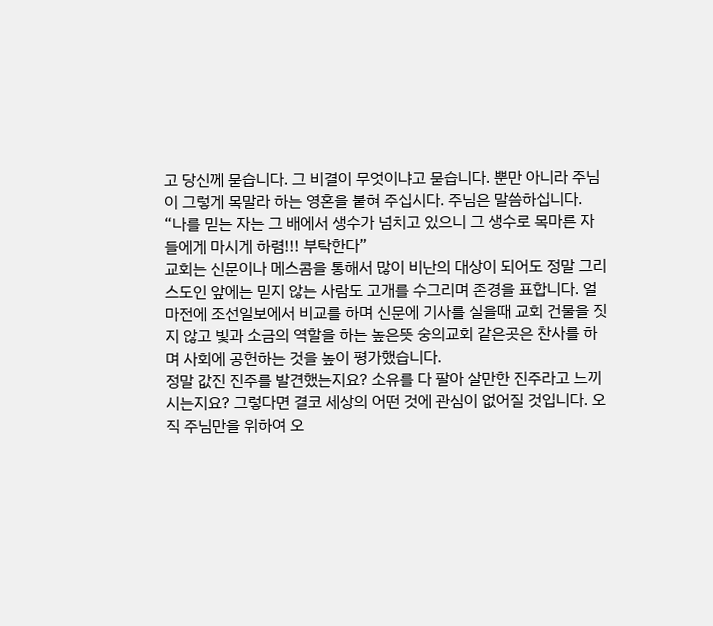고 당신께 묻습니다. 그 비결이 무엇이냐고 묻습니다. 뿐만 아니라 주님이 그렇게 목말라 하는 영혼을 붙혀 주십시다. 주님은 말씀하십니다. “나를 믿는 자는 그 배에서 생수가 넘치고 있으니 그 생수로 목마른 자들에게 마시게 하렴!!! 부탁한다”
교회는 신문이나 메스콤을 통해서 많이 비난의 대상이 되어도 정말 그리스도인 앞에는 믿지 않는 사람도 고개를 수그리며 존경을 표합니다. 얼마전에 조선일보에서 비교를 하며 신문에 기사를 실을때 교회 건물을 짓지 않고 빛과 소금의 역할을 하는 높은뜻 숭의교회 같은곳은 찬사를 하며 사회에 공헌하는 것을 높이 평가했습니다.
정말 값진 진주를 발견했는지요? 소유를 다 팔아 살만한 진주라고 느끼시는지요? 그렇다면 결코 세상의 어떤 것에 관심이 없어질 것입니다. 오직 주님만을 위하여 오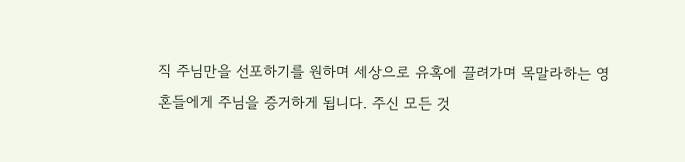직 주님만을 선포하기를 원하며 세상으로 유혹에 끌려가며 목말라하는 영혼들에게 주님을 증거하게 됩니다. 주신 모든 것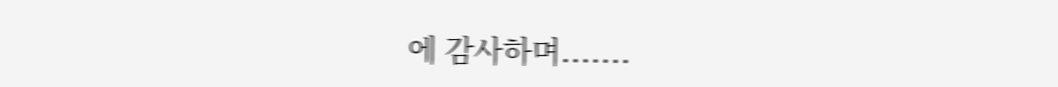에 감사하며.......